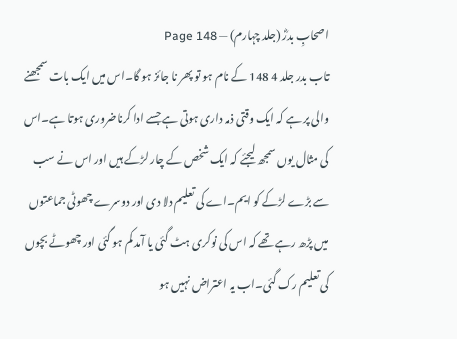اصحابِ بدرؓ (جلد چہارم) — Page 148
تاب بدر جلد 4 148 کے نام ہو تو پھر نا جائز ہو گا۔اس میں ایک بات سمجھنے والی پر ہے کہ ایک وقتی ذمہ داری ہوتی ہے جسے ادا کرناضروری ہوتا ہے۔اس کی مثال یوں سمجھ لیجئے کہ ایک شخص کے چار لڑکے ہیں اور اس نے سب سے بڑے لڑکے کو ایم۔اے کی تعلیم دلا دی اور دوسرے چھوٹی جماعتوں میں پڑھ رہے تھے کہ اس کی نوکری ہٹ گئی یا آمد کم ہو گئی اور چھوٹے بچوں کی تعلیم رک گئی۔اب یہ اعتراض نہیں ہو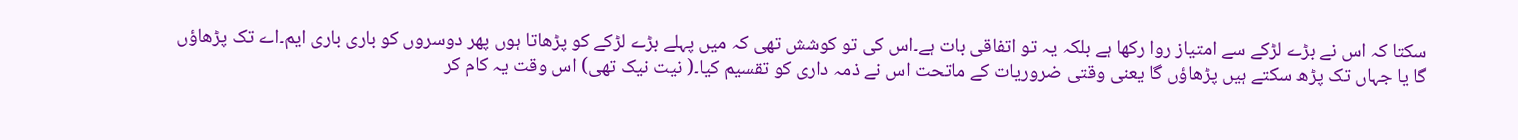سکتا کہ اس نے بڑے لڑکے سے امتیاز روا رکھا ہے بلکہ یہ تو اتفاقی بات ہے۔اس کی تو کوشش تھی کہ میں پہلے بڑے لڑکے کو پڑھاتا ہوں پھر دوسروں کو باری باری ایم۔اے تک پڑھاؤں گا یا جہاں تک پڑھ سکتے ہیں پڑھاؤں گا یعنی وقتی ضروریات کے ماتحت اس نے ذمہ داری کو تقسیم کیا۔( نیت نیک تھی) اس وقت یہ کام کر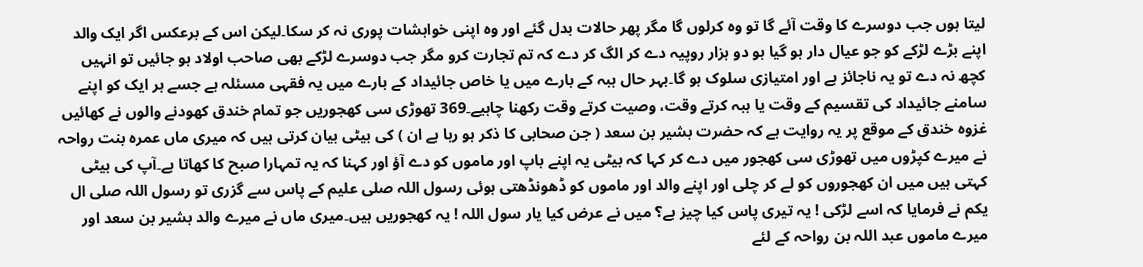لیتا ہوں جب دوسرے کا وقت آئے گا تو وہ کرلوں گا مگر پھر حالات بدل گئے اور وہ اپنی خواہشات پوری نہ کر سکا۔لیکن اس کے برعکس اگر ایک والد اپنے بڑے لڑکے کو جو عیال دار ہو گیا ہو دو ہزار روپیہ دے کر الگ کر دے کہ تم تجارت کرو مگر جب دوسرے لڑکے بھی صاحب اولاد ہو جائیں تو انہیں کچھ نہ دے تو یہ ناجائز ہے اور امتیازی سلوک ہو گا۔بہر حال ہبہ کے بارے میں یا خاص جائیداد کے بارے میں یہ فقہی مسئلہ ہے جسے ہر ایک کو اپنے سامنے جائیداد کی تقسیم کے وقت یا ہبہ کرتے وقت، وصیت کرتے وقت رکھنا چاہیے۔369 تھوڑی سی کھجوریں جو تمام خندق کھودنے والوں نے کھائیں غزوہ خندق کے موقع پر یہ روایت ہے کہ حضرت بشیر بن سعد ( جن صحابی کا ذکر ہو رہا ہے ان ) کی بیٹی بیان کرتی ہیں کہ میری ماں عمرہ بنت رواحہ نے میرے کپڑوں میں تھوڑی سی کھجور میں دے کر کہا کہ بیٹی یہ اپنے باپ اور ماموں کو دے آؤ اور کہنا کہ یہ تمہارا صبح کا کھاتا ہے۔آپ کی بیٹی کہتی ہیں میں ان کھجوروں کو لے کر چلی اور اپنے والد اور ماموں کو ڈھونڈھتی ہوئی رسول اللہ صلی علیم کے پاس سے گزری تو رسول اللہ صلی ال یکم نے فرمایا کہ اسے لڑکی ! یہ تیری پاس کیا چیز ہے؟ میں نے عرض کیا یار سول اللہ ! یہ کھجوریں ہیں۔میری ماں نے میرے والد بشیر بن سعد اور میرے ماموں عبد اللہ بن رواحہ کے لئے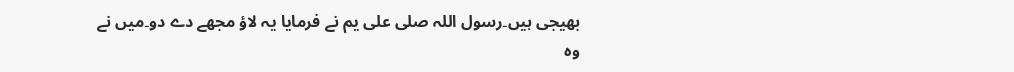بھیجی ہیں۔رسول اللہ صلی علی یم نے فرمایا یہ لاؤ مجھے دے دو۔میں نے وہ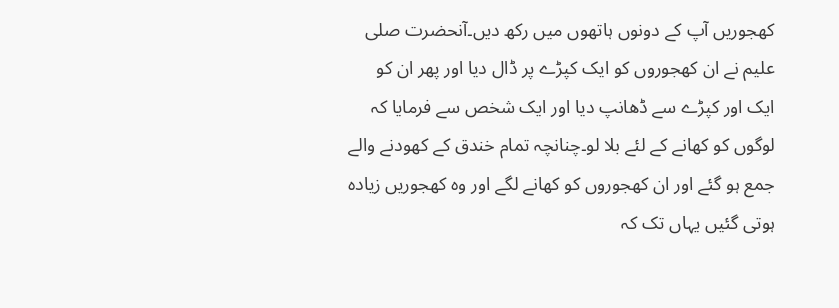کھجوریں آپ کے دونوں ہاتھوں میں رکھ دیں۔آنحضرت صلی علیم نے ان کھجوروں کو ایک کپڑے پر ڈال دیا اور پھر ان کو ایک اور کپڑے سے ڈھانپ دیا اور ایک شخص سے فرمایا کہ لوگوں کو کھانے کے لئے بلا لو۔چنانچہ تمام خندق کے کھودنے والے جمع ہو گئے اور ان کھجوروں کو کھانے لگے اور وہ کھجوریں زیادہ ہوتی گئیں یہاں تک کہ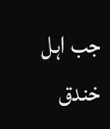جب اہل خندق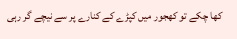کھا چکے تو کھجور میں کپڑے کے کنارے پر سے نیچے گر رہی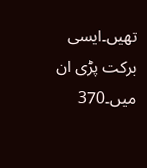تھیں۔ایسی برکت پڑی ان میں۔370